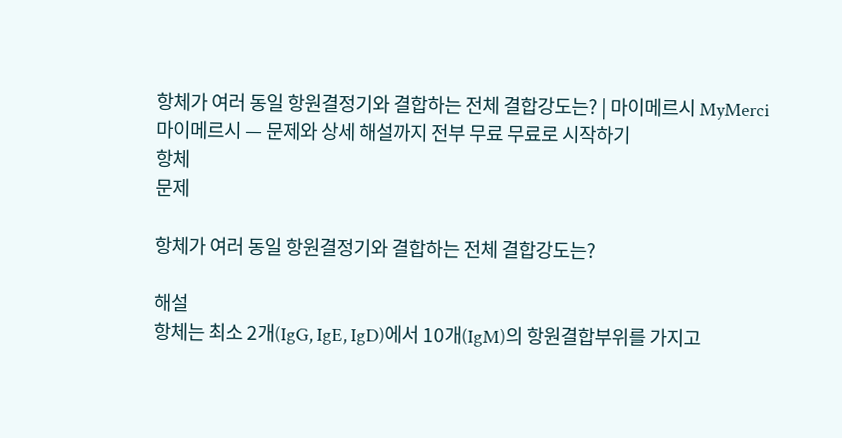항체가 여러 동일 항원결정기와 결합하는 전체 결합강도는? | 마이메르시 MyMerci
마이메르시 — 문제와 상세 해설까지 전부 무료 무료로 시작하기
항체
문제

항체가 여러 동일 항원결정기와 결합하는 전체 결합강도는?

해설
항체는 최소 2개(IgG, IgE, IgD)에서 10개(IgM)의 항원결합부위를 가지고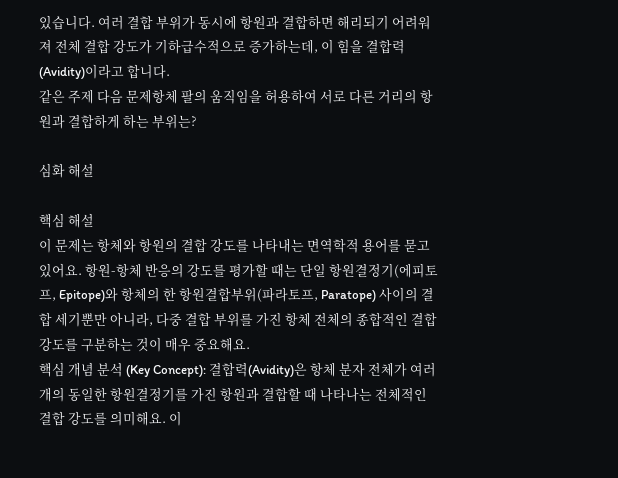있습니다. 여러 결합 부위가 동시에 항원과 결합하면 해리되기 어려워져 전체 결합 강도가 기하급수적으로 증가하는데, 이 힘을 결합력(Avidity)이라고 합니다.
같은 주제 다음 문제항체 팔의 움직임을 허용하여 서로 다른 거리의 항원과 결합하게 하는 부위는?

심화 해설

핵심 해설
이 문제는 항체와 항원의 결합 강도를 나타내는 면역학적 용어를 묻고 있어요. 항원-항체 반응의 강도를 평가할 때는 단일 항원결정기(에피토프, Epitope)와 항체의 한 항원결합부위(파라토프, Paratope) 사이의 결합 세기뿐만 아니라, 다중 결합 부위를 가진 항체 전체의 종합적인 결합 강도를 구분하는 것이 매우 중요해요.
핵심 개념 분석 (Key Concept): 결합력(Avidity)은 항체 분자 전체가 여러 개의 동일한 항원결정기를 가진 항원과 결합할 때 나타나는 전체적인 결합 강도를 의미해요. 이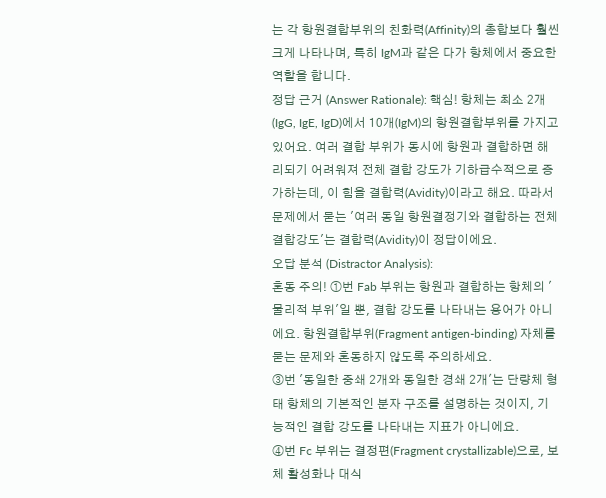는 각 항원결합부위의 친화력(Affinity)의 총합보다 훨씬 크게 나타나며, 특히 IgM과 같은 다가 항체에서 중요한 역할을 합니다.
정답 근거 (Answer Rationale): 핵심! 항체는 최소 2개(IgG, IgE, IgD)에서 10개(IgM)의 항원결합부위를 가지고 있어요. 여러 결합 부위가 동시에 항원과 결합하면 해리되기 어려워져 전체 결합 강도가 기하급수적으로 증가하는데, 이 힘을 결합력(Avidity)이라고 해요. 따라서 문제에서 묻는 '여러 동일 항원결정기와 결합하는 전체 결합강도'는 결합력(Avidity)이 정답이에요.
오답 분석 (Distractor Analysis):
혼동 주의! ①번 Fab 부위는 항원과 결합하는 항체의 '물리적 부위'일 뿐, 결합 강도를 나타내는 용어가 아니에요. 항원결합부위(Fragment antigen-binding) 자체를 묻는 문제와 혼동하지 않도록 주의하세요.
③번 '동일한 중쇄 2개와 동일한 경쇄 2개'는 단량체 형태 항체의 기본적인 분자 구조를 설명하는 것이지, 기능적인 결합 강도를 나타내는 지표가 아니에요.
④번 Fc 부위는 결정편(Fragment crystallizable)으로, 보체 활성화나 대식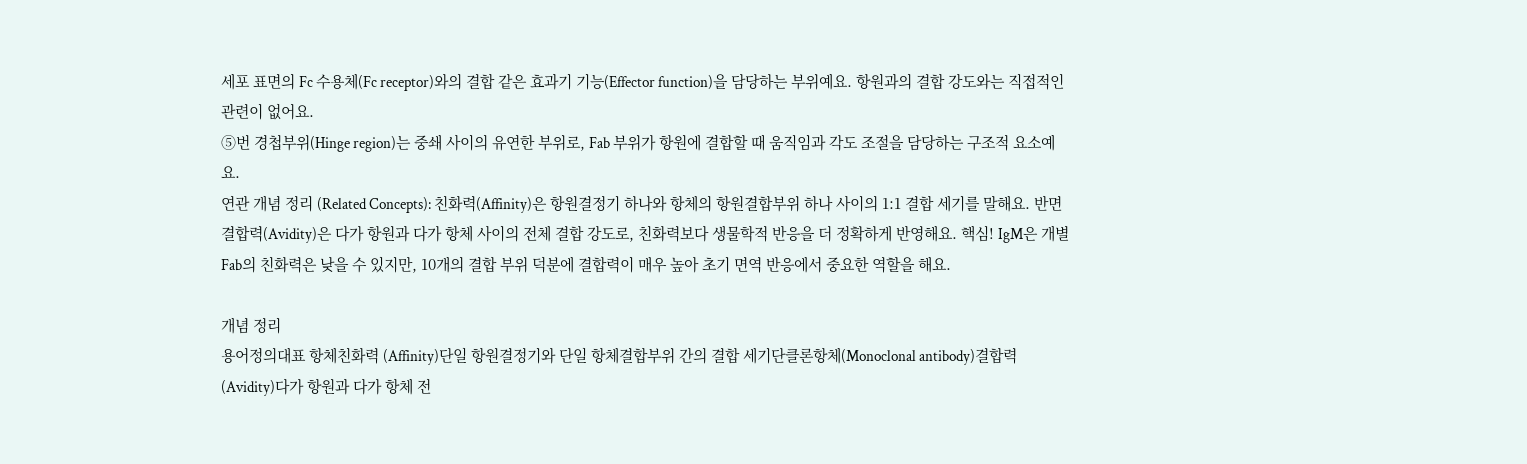세포 표면의 Fc 수용체(Fc receptor)와의 결합 같은 효과기 기능(Effector function)을 담당하는 부위예요. 항원과의 결합 강도와는 직접적인 관련이 없어요.
⑤번 경첩부위(Hinge region)는 중쇄 사이의 유연한 부위로, Fab 부위가 항원에 결합할 때 움직임과 각도 조절을 담당하는 구조적 요소예요.
연관 개념 정리 (Related Concepts): 친화력(Affinity)은 항원결정기 하나와 항체의 항원결합부위 하나 사이의 1:1 결합 세기를 말해요. 반면 결합력(Avidity)은 다가 항원과 다가 항체 사이의 전체 결합 강도로, 친화력보다 생물학적 반응을 더 정확하게 반영해요. 핵심! IgM은 개별 Fab의 친화력은 낮을 수 있지만, 10개의 결합 부위 덕분에 결합력이 매우 높아 초기 면역 반응에서 중요한 역할을 해요.

개념 정리
용어정의대표 항체친화력 (Affinity)단일 항원결정기와 단일 항체결합부위 간의 결합 세기단클론항체(Monoclonal antibody)결합력 (Avidity)다가 항원과 다가 항체 전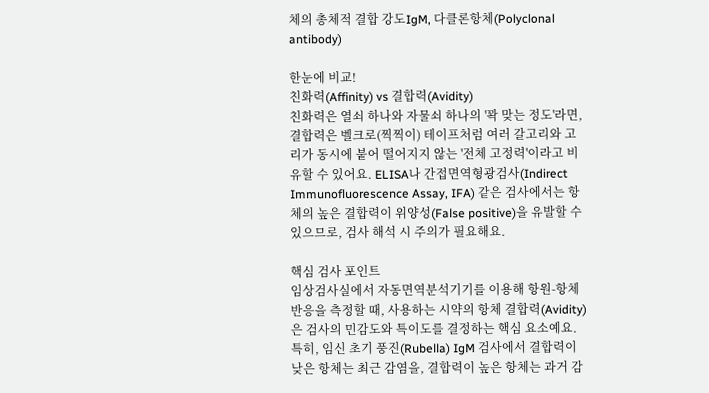체의 총체적 결합 강도IgM, 다클론항체(Polyclonal antibody)

한눈에 비교!
친화력(Affinity) vs 결합력(Avidity)
친화력은 열쇠 하나와 자물쇠 하나의 '꽉 맞는 정도'라면, 결합력은 벨크로(찍찍이) 테이프처럼 여러 갈고리와 고리가 동시에 붙어 떨어지지 않는 '전체 고정력'이라고 비유할 수 있어요. ELISA나 간접면역형광검사(Indirect Immunofluorescence Assay, IFA) 같은 검사에서는 항체의 높은 결합력이 위양성(False positive)을 유발할 수 있으므로, 검사 해석 시 주의가 필요해요.

핵심 검사 포인트
임상검사실에서 자동면역분석기기를 이용해 항원-항체 반응을 측정할 때, 사용하는 시약의 항체 결합력(Avidity)은 검사의 민감도와 특이도를 결정하는 핵심 요소예요. 특히, 임신 초기 풍진(Rubella) IgM 검사에서 결합력이 낮은 항체는 최근 감염을, 결합력이 높은 항체는 과거 감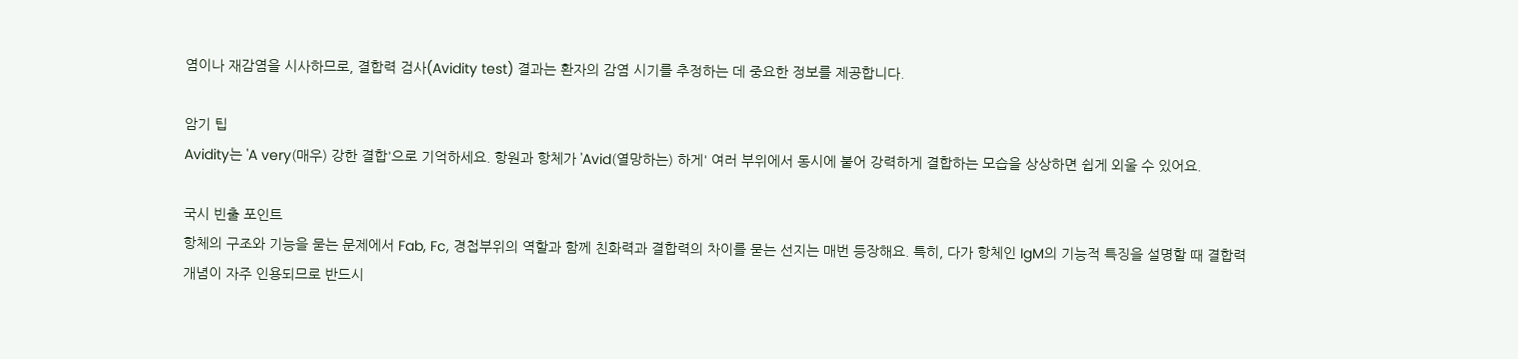염이나 재감염을 시사하므로, 결합력 검사(Avidity test) 결과는 환자의 감염 시기를 추정하는 데 중요한 정보를 제공합니다.

암기 팁
Avidity는 'A very(매우) 강한 결합'으로 기억하세요. 항원과 항체가 'Avid(열망하는) 하게' 여러 부위에서 동시에 붙어 강력하게 결합하는 모습을 상상하면 쉽게 외울 수 있어요.

국시 빈출 포인트
항체의 구조와 기능을 묻는 문제에서 Fab, Fc, 경첩부위의 역할과 함께 친화력과 결합력의 차이를 묻는 선지는 매번 등장해요. 특히, 다가 항체인 IgM의 기능적 특징을 설명할 때 결합력 개념이 자주 인용되므로 반드시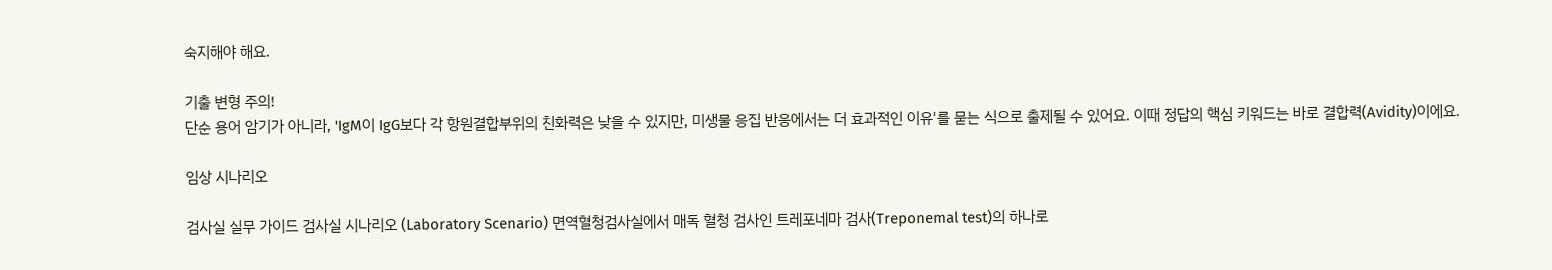숙지해야 해요.

기출 변형 주의!
단순 용어 암기가 아니라, 'IgM이 IgG보다 각 항원결합부위의 친화력은 낮을 수 있지만, 미생물 응집 반응에서는 더 효과적인 이유'를 묻는 식으로 출제될 수 있어요. 이때 정답의 핵심 키워드는 바로 결합력(Avidity)이에요.

임상 시나리오

검사실 실무 가이드 검사실 시나리오 (Laboratory Scenario) 면역혈청검사실에서 매독 혈청 검사인 트레포네마 검사(Treponemal test)의 하나로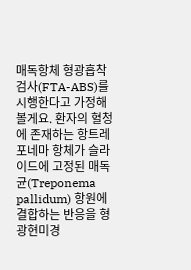매독항체 형광흡착검사(FTA-ABS)를 시행한다고 가정해 볼게요. 환자의 혈청에 존재하는 항트레포네마 항체가 슬라이드에 고정된 매독균(Treponema pallidum) 항원에 결합하는 반응을 형광현미경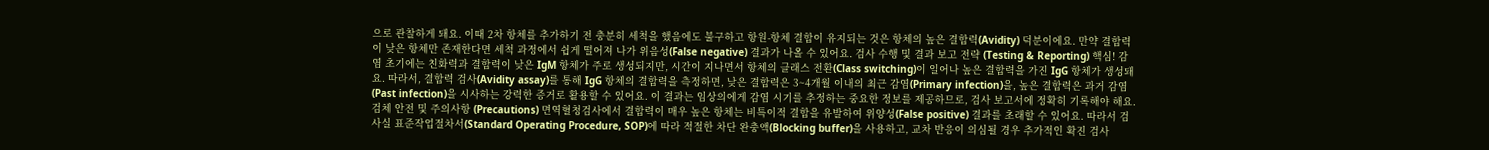으로 관찰하게 돼요. 이때 2차 항체를 추가하기 전 충분히 세척을 했음에도 불구하고 항원-항체 결합이 유지되는 것은 항체의 높은 결합력(Avidity) 덕분이에요. 만약 결합력이 낮은 항체만 존재한다면 세척 과정에서 쉽게 떨어져 나가 위음성(False negative) 결과가 나올 수 있어요. 검사 수행 및 결과 보고 전략 (Testing & Reporting) 핵심! 감염 초기에는 친화력과 결합력이 낮은 IgM 항체가 주로 생성되지만, 시간이 지나면서 항체의 클래스 전환(Class switching)이 일어나 높은 결합력을 가진 IgG 항체가 생성돼요. 따라서, 결합력 검사(Avidity assay)를 통해 IgG 항체의 결합력을 측정하면, 낮은 결합력은 3~4개월 이내의 최근 감염(Primary infection)을, 높은 결합력은 과거 감염(Past infection)을 시사하는 강력한 증거로 활용할 수 있어요. 이 결과는 임상의에게 감염 시기를 추정하는 중요한 정보를 제공하므로, 검사 보고서에 정확히 기록해야 해요. 검체 안전 및 주의사항 (Precautions) 면역혈청검사에서 결합력이 매우 높은 항체는 비특이적 결합을 유발하여 위양성(False positive) 결과를 초래할 수 있어요. 따라서 검사실 표준작업절차서(Standard Operating Procedure, SOP)에 따라 적절한 차단 완충액(Blocking buffer)을 사용하고, 교차 반응이 의심될 경우 추가적인 확진 검사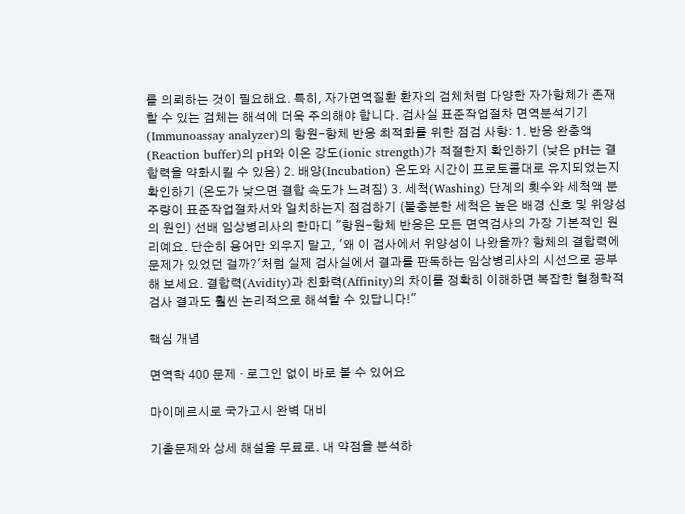를 의뢰하는 것이 필요해요. 특히, 자가면역질환 환자의 검체처럼 다양한 자가항체가 존재할 수 있는 검체는 해석에 더욱 주의해야 합니다. 검사실 표준작업절차 면역분석기기(Immunoassay analyzer)의 항원-항체 반응 최적화를 위한 점검 사항: 1. 반응 완충액(Reaction buffer)의 pH와 이온 강도(ionic strength)가 적절한지 확인하기 (낮은 pH는 결합력을 약화시킬 수 있음) 2. 배양(Incubation) 온도와 시간이 프로토콜대로 유지되었는지 확인하기 (온도가 낮으면 결합 속도가 느려짐) 3. 세척(Washing) 단계의 횟수와 세척액 분주량이 표준작업절차서와 일치하는지 점검하기 (불충분한 세척은 높은 배경 신호 및 위양성의 원인) 선배 임상병리사의 한마디 "항원-항체 반응은 모든 면역검사의 가장 기본적인 원리예요. 단순히 용어만 외우지 말고, '왜 이 검사에서 위양성이 나왔을까? 항체의 결합력에 문제가 있었던 걸까?'처럼 실제 검사실에서 결과를 판독하는 임상병리사의 시선으로 공부해 보세요. 결합력(Avidity)과 친화력(Affinity)의 차이를 정확히 이해하면 복잡한 혈청학적 검사 결과도 훨씬 논리적으로 해석할 수 있답니다!"

핵심 개념

면역학 400 문제 · 로그인 없이 바로 볼 수 있어요

마이메르시로 국가고시 완벽 대비

기출문제와 상세 해설을 무료로. 내 약점을 분석하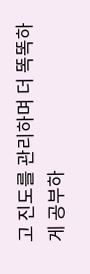고 진도를 관리하며 더 똑똑하게 공부하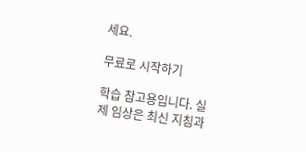세요.

무료로 시작하기

학습 참고용입니다. 실제 임상은 최신 지침과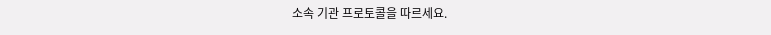소속 기관 프로토콜을 따르세요.